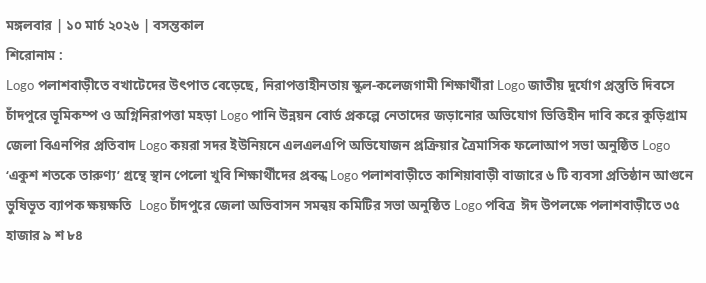মঙ্গলবার | ১০ মার্চ ২০২৬ | বসন্তকাল
শিরোনাম :
Logo পলাশবাড়ীতে বখাটেদের উৎপাত বেড়েছে, নিরাপত্তাহীনতায় স্কুল-কলেজগামী শিক্ষার্থীরা Logo জাতীয় দুর্যোগ প্রস্তুতি দিবসে চাঁদপুরে ভূমিকম্প ও অগ্নিনিরাপত্তা মহড়া Logo পানি উন্নয়ন বোর্ড প্রকল্পে নেতাদের জড়ানোর অভিযোগ ভিত্তিহীন দাবি করে কুড়িগ্রাম জেলা বিএনপির প্রতিবাদ Logo কয়রা সদর ইউনিয়নে এলএলএপি অভিযোজন প্রক্রিয়ার ত্রৈমাসিক ফলোআপ সভা অনুষ্ঠিত Logo ‘একুশ শতকে তারুণ্য’ গ্রন্থে স্থান পেলো খুবি শিক্ষার্থীদের প্রবন্ধ Logo পলাশবাড়ীতে কাশিয়াবাড়ী বাজারে ৬ টি ব্যবসা প্রতিষ্ঠান আগুনে ভুষিভূত ব্যাপক ক্ষয়ক্ষতি  Logo চাঁদপুরে জেলা অভিবাসন সমন্বয় কমিটির সভা অনুষ্ঠিত Logo পবিত্র  ঈদ উপলক্ষে পলাশবাড়ীতে ৩৫ হাজার ৯ শ ৮৪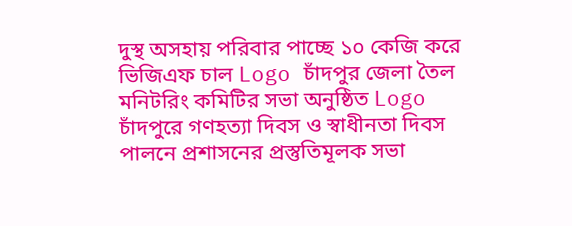দুস্থ অসহায় পরিবার পাচ্ছে ১০ কেজি করে ভিজিএফ চাল Logo চাঁদপুর জেলা তৈল মনিটরিং কমিটির সভা অনুষ্ঠিত Logo চাঁদপুরে গণহত্যা দিবস ও স্বাধীনতা দিবস পালনে প্রশাসনের প্রস্তুতিমূলক সভা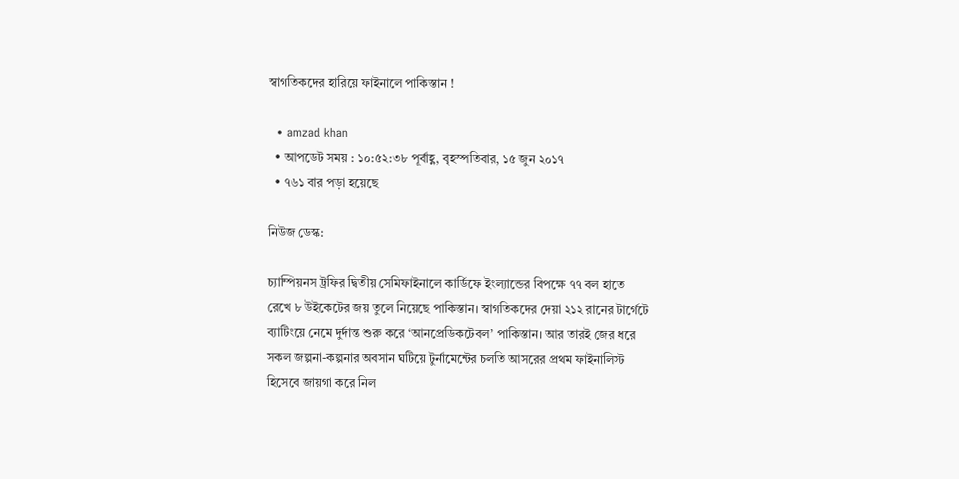স্বাগতিকদের হারিয়ে ফাইনালে পাকিস্তান !

  • amzad khan
  • আপডেট সময় : ১০:৫২:৩৮ পূর্বাহ্ণ, বৃহস্পতিবার, ১৫ জুন ২০১৭
  • ৭৬১ বার পড়া হয়েছে

নিউজ ডেস্ক:

চ্যাম্পিয়নস ট্রফির দ্বিতীয় সেমিফাইনালে কার্ডিফে ইংল্যান্ডের বিপক্ষে ৭৭ বল হাতে রেখে ৮ উইকেটের জয় তুলে নিয়েছে পাকিস্তান। স্বাগতিকদের দেয়া ২১২ রানের টার্গেটে ব্যাটিংয়ে নেমে দুর্দান্ত শুরু করে ‘আনপ্রেডিকটেবল’ পাকিস্তান। আর তারই জের ধরে সকল জল্পনা-কল্পনার অবসান ঘটিয়ে টুর্নামেন্টের চলতি আসরের প্রথম ফাইনালিস্ট হিসেবে জায়গা করে নিল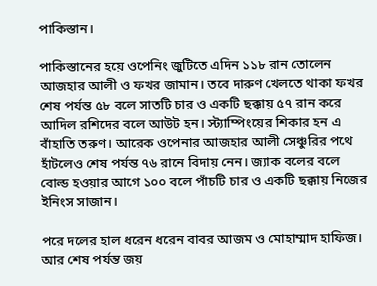পাকিস্তান।

পাকিস্তানের হয়ে ওপেনিং জুটিতে এদিন ১১৮ রান তোলেন আজহার আলী ও ফখর জামান। তবে দারুণ খেলতে থাকা ফখর শেষ পর্যন্ত ৫৮ বলে সাতটি চার ও একটি ছক্কায় ৫৭ রান করে আদিল রশিদের বলে আউট হন। স্ট্যাম্পিংয়ের শিকার হন এ বাঁহাতি তরুণ। আরেক ওপেনার আজহার আলী সেঞ্চুরির পথে হাঁটলেও শেষ পর্যন্ত ৭৬ রানে বিদায় নেন। জ্যাক বলের বলে বোল্ড হওয়ার আগে ১০০ বলে পাঁচটি চার ও একটি ছক্কায় নিজের ইনিংস সাজান।

পরে দলের হাল ধরেন ধরেন বাবর আজম ও মোহাম্মাদ হাফিজ। আর শেষ পর্যন্ত জয়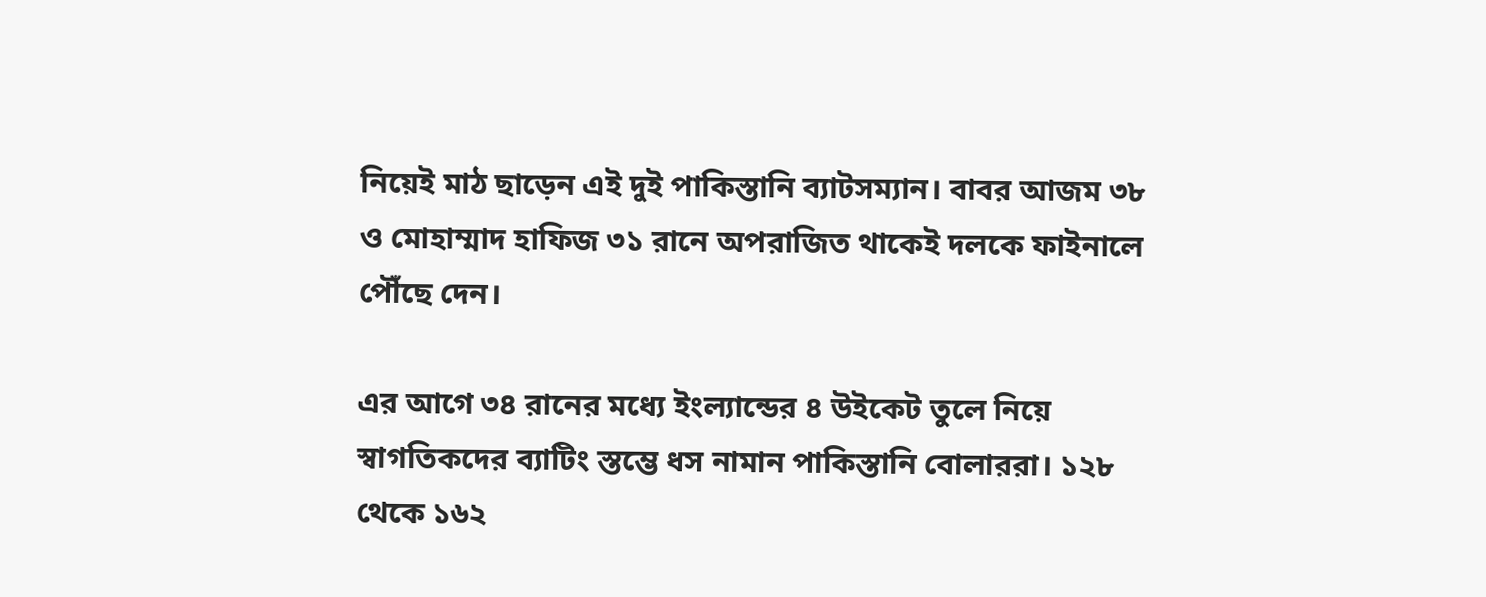নিয়েই মাঠ ছাড়েন এই দুই পাকিস্তানি ব্যাটসম্যান। বাবর আজম ৩৮ ও মোহাম্মাদ হাফিজ ৩১ রানে অপরাজিত থাকেই দলকে ফাইনালে পৌঁছে দেন।

এর আগে ৩৪ রানের মধ্যে ইংল্যান্ডের ৪ উইকেট তুলে নিয়ে স্বাগতিকদের ব্যাটিং স্তম্ভে ধস নামান পাকিস্তানি বোলাররা। ১২৮ থেকে ১৬২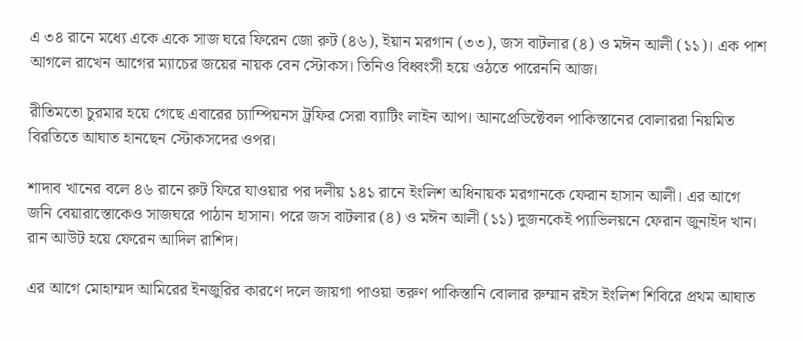এ ৩৪ রানে মধ্যে একে একে সাজ ঘরে ফিরেন জো রুট (৪৬), ইয়ান মরগান (৩৩), জস বাটলার (৪) ও মঈন আলী (১১)। এক পাশ আগলে রাখেন আগের ম্যাচের জয়ের নায়ক বেন স্টোকস। তিনিও বিধ্বংসী হয়ে ওঠতে পারেননি আজ।

রীতিমতো চুরমার হয়ে গেছে এবারের চ্যাম্পিয়নস ট্রফির সেরা ব্যাটিং লাইন আপ। আনপ্রেডিক্টেবল পাকিস্তানের বোলাররা নিয়মিত বিরতিতে আঘাত হানছেন স্টোকসদের ওপর।

শাদাব খানের বলে ৪৬ রানে রুট ফিরে যাওয়ার পর দলীয় ১৪১ রানে ইংলিশ অধিনায়ক মরগানকে ফেরান হাসান আলী। এর আগে জনি বেয়ারাস্তোকেও সাজঘরে পাঠান হাসান। পরে জস বাটলার (৪) ও মঈন আলী (১১) দুজনকেই প্যাভিলয়নে ফেরান জুনাইদ খান। রান আউট হয়ে ফেরেন আদিল রাশিদ।

এর আগে মোহাম্মদ আমিরের ইনজুরির কারণে দলে জায়গা পাওয়া তরুণ পাকিস্তানি বোলার রুম্মান রইস ইংলিশ শিবিরে প্রথম আঘাত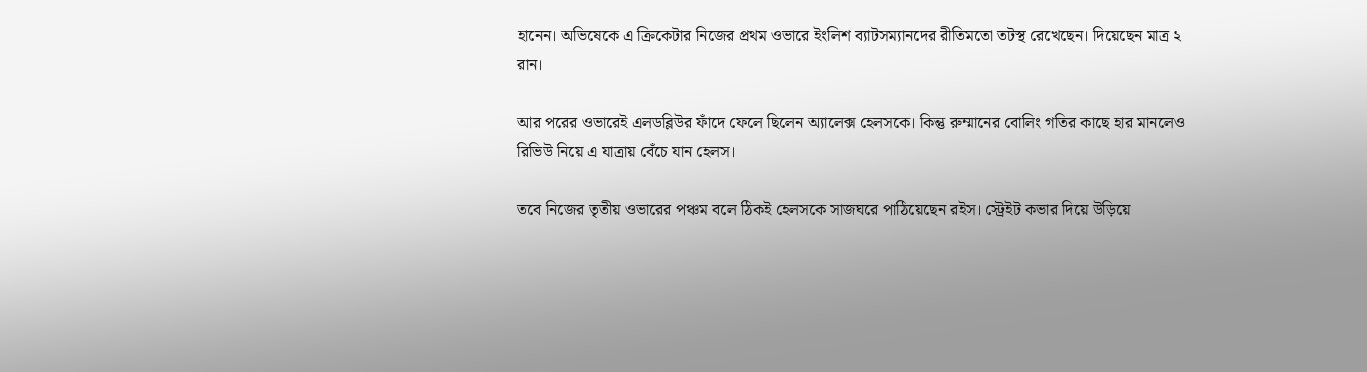হানেন। অভিষেকে এ ক্রিকেটার নিজের প্রথম ওভারে ইংলিশ ব্যাটসম্যানদের রীতিমতো তটস্থ রেখেছেন। দিয়েছেন মাত্র ২ রান।

আর পরের ওভারেই এলডব্লিউর ফাঁদে ফেলে ছিলেন অ্যালেক্স হেলসকে। কিন্তু রুম্মানের বোলিং গতির কাছে হার মানলেও রিভিউ নিয়ে এ যাত্রায় বেঁচে যান হেলস।

তবে নিজের তৃতীয় ওভারের পঞ্চম বলে ঠিকই হেলসকে সাজঘরে পাঠিয়েছেন রইস। স্ট্রেইট কভার দিয়ে উড়িয়ে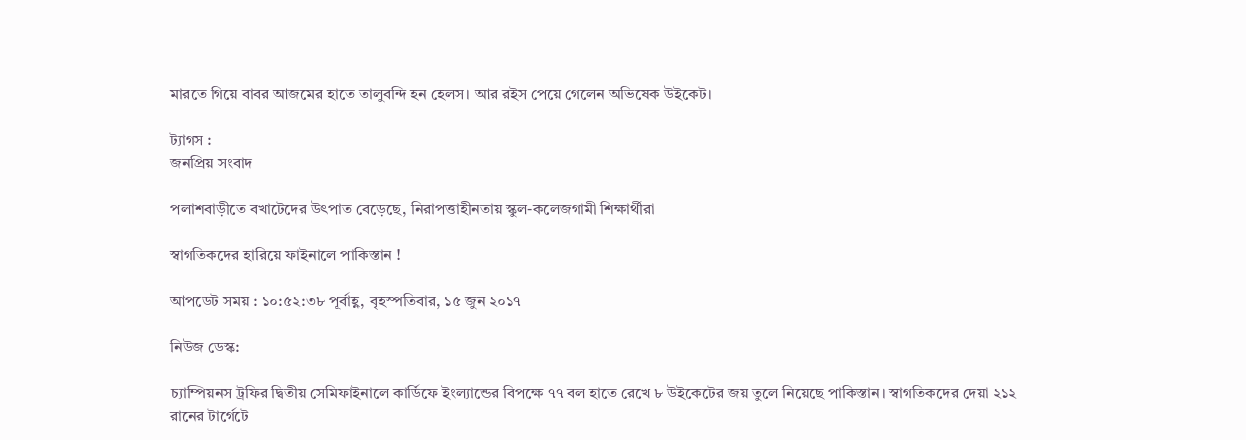মারতে গিয়ে বাবর আজমের হাতে তালুবন্দি হন হেলস। আর রইস পেয়ে গেলেন অভিষেক উইকেট।

ট্যাগস :
জনপ্রিয় সংবাদ

পলাশবাড়ীতে বখাটেদের উৎপাত বেড়েছে, নিরাপত্তাহীনতায় স্কুল-কলেজগামী শিক্ষার্থীরা

স্বাগতিকদের হারিয়ে ফাইনালে পাকিস্তান !

আপডেট সময় : ১০:৫২:৩৮ পূর্বাহ্ণ, বৃহস্পতিবার, ১৫ জুন ২০১৭

নিউজ ডেস্ক:

চ্যাম্পিয়নস ট্রফির দ্বিতীয় সেমিফাইনালে কার্ডিফে ইংল্যান্ডের বিপক্ষে ৭৭ বল হাতে রেখে ৮ উইকেটের জয় তুলে নিয়েছে পাকিস্তান। স্বাগতিকদের দেয়া ২১২ রানের টার্গেটে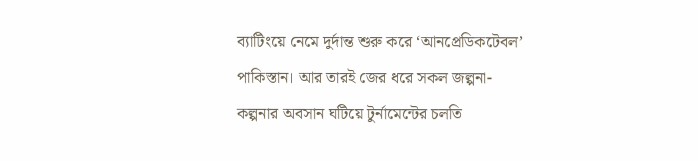ব্যাটিংয়ে নেমে দুর্দান্ত শুরু করে ‘আনপ্রেডিকটেবল’ পাকিস্তান। আর তারই জের ধরে সকল জল্পনা-কল্পনার অবসান ঘটিয়ে টুর্নামেন্টের চলতি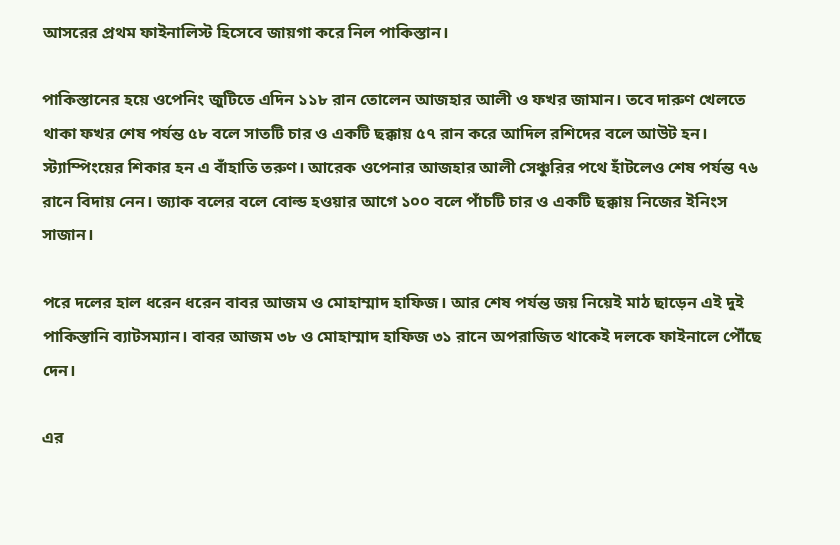আসরের প্রথম ফাইনালিস্ট হিসেবে জায়গা করে নিল পাকিস্তান।

পাকিস্তানের হয়ে ওপেনিং জুটিতে এদিন ১১৮ রান তোলেন আজহার আলী ও ফখর জামান। তবে দারুণ খেলতে থাকা ফখর শেষ পর্যন্ত ৫৮ বলে সাতটি চার ও একটি ছক্কায় ৫৭ রান করে আদিল রশিদের বলে আউট হন। স্ট্যাম্পিংয়ের শিকার হন এ বাঁহাতি তরুণ। আরেক ওপেনার আজহার আলী সেঞ্চুরির পথে হাঁটলেও শেষ পর্যন্ত ৭৬ রানে বিদায় নেন। জ্যাক বলের বলে বোল্ড হওয়ার আগে ১০০ বলে পাঁচটি চার ও একটি ছক্কায় নিজের ইনিংস সাজান।

পরে দলের হাল ধরেন ধরেন বাবর আজম ও মোহাম্মাদ হাফিজ। আর শেষ পর্যন্ত জয় নিয়েই মাঠ ছাড়েন এই দুই পাকিস্তানি ব্যাটসম্যান। বাবর আজম ৩৮ ও মোহাম্মাদ হাফিজ ৩১ রানে অপরাজিত থাকেই দলকে ফাইনালে পৌঁছে দেন।

এর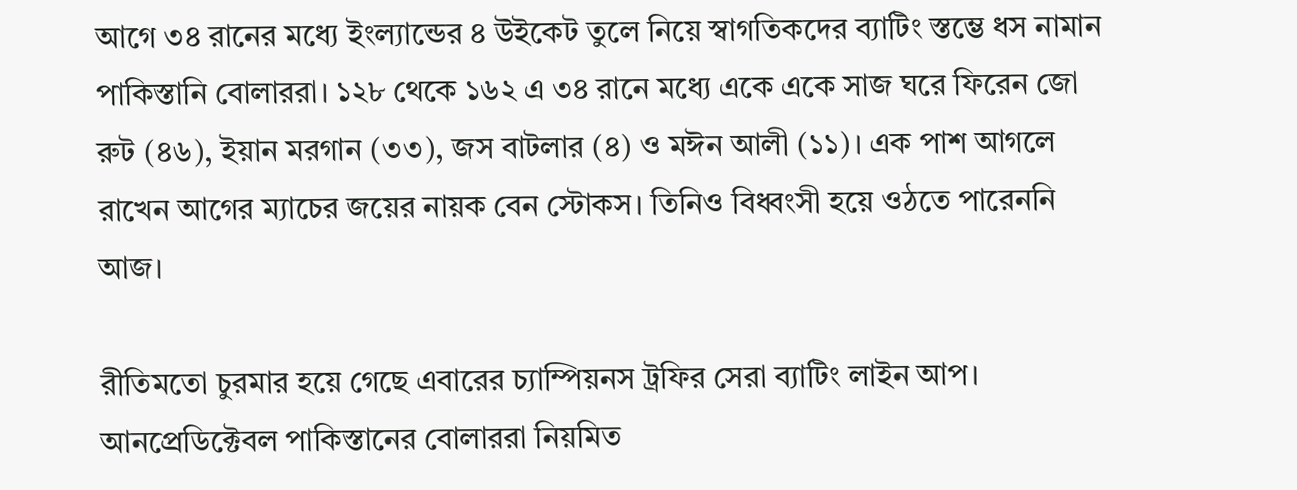আগে ৩৪ রানের মধ্যে ইংল্যান্ডের ৪ উইকেট তুলে নিয়ে স্বাগতিকদের ব্যাটিং স্তম্ভে ধস নামান পাকিস্তানি বোলাররা। ১২৮ থেকে ১৬২ এ ৩৪ রানে মধ্যে একে একে সাজ ঘরে ফিরেন জো রুট (৪৬), ইয়ান মরগান (৩৩), জস বাটলার (৪) ও মঈন আলী (১১)। এক পাশ আগলে রাখেন আগের ম্যাচের জয়ের নায়ক বেন স্টোকস। তিনিও বিধ্বংসী হয়ে ওঠতে পারেননি আজ।

রীতিমতো চুরমার হয়ে গেছে এবারের চ্যাম্পিয়নস ট্রফির সেরা ব্যাটিং লাইন আপ। আনপ্রেডিক্টেবল পাকিস্তানের বোলাররা নিয়মিত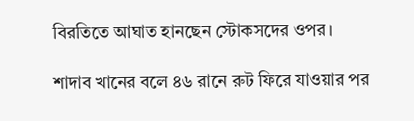বিরতিতে আঘাত হানছেন স্টোকসদের ওপর।

শাদাব খানের বলে ৪৬ রানে রুট ফিরে যাওয়ার পর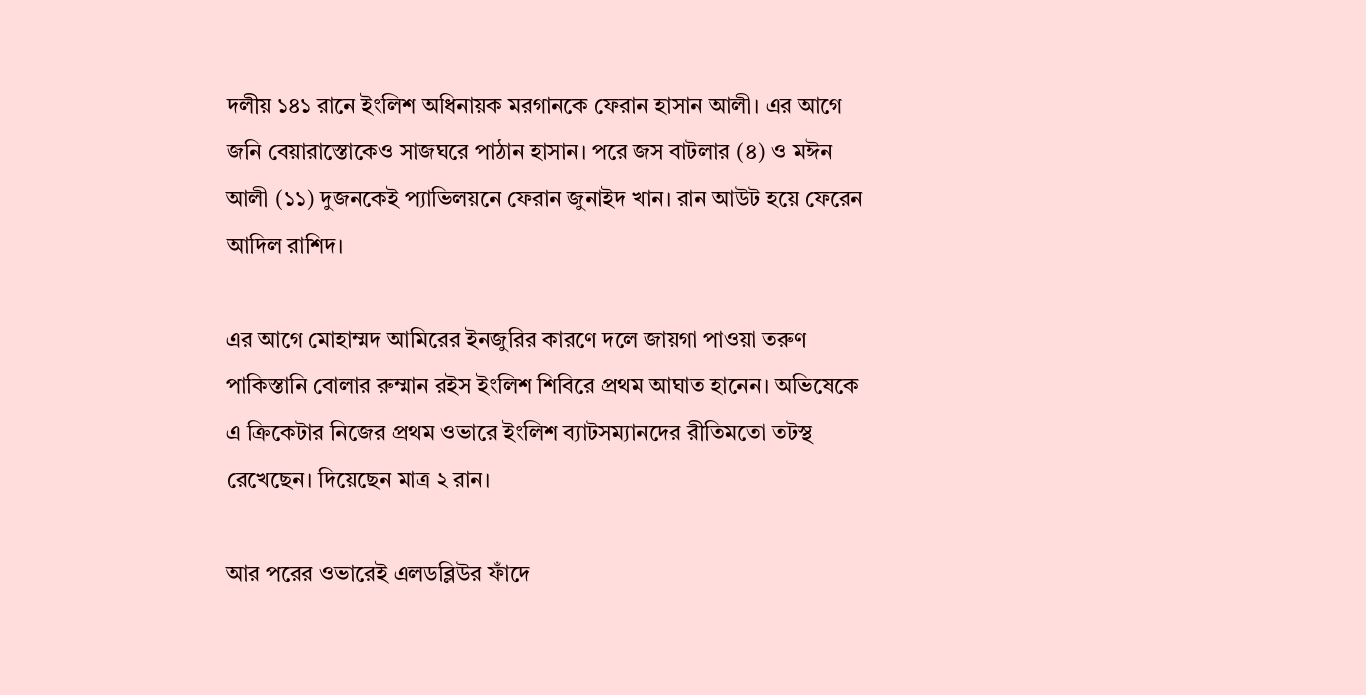দলীয় ১৪১ রানে ইংলিশ অধিনায়ক মরগানকে ফেরান হাসান আলী। এর আগে জনি বেয়ারাস্তোকেও সাজঘরে পাঠান হাসান। পরে জস বাটলার (৪) ও মঈন আলী (১১) দুজনকেই প্যাভিলয়নে ফেরান জুনাইদ খান। রান আউট হয়ে ফেরেন আদিল রাশিদ।

এর আগে মোহাম্মদ আমিরের ইনজুরির কারণে দলে জায়গা পাওয়া তরুণ পাকিস্তানি বোলার রুম্মান রইস ইংলিশ শিবিরে প্রথম আঘাত হানেন। অভিষেকে এ ক্রিকেটার নিজের প্রথম ওভারে ইংলিশ ব্যাটসম্যানদের রীতিমতো তটস্থ রেখেছেন। দিয়েছেন মাত্র ২ রান।

আর পরের ওভারেই এলডব্লিউর ফাঁদে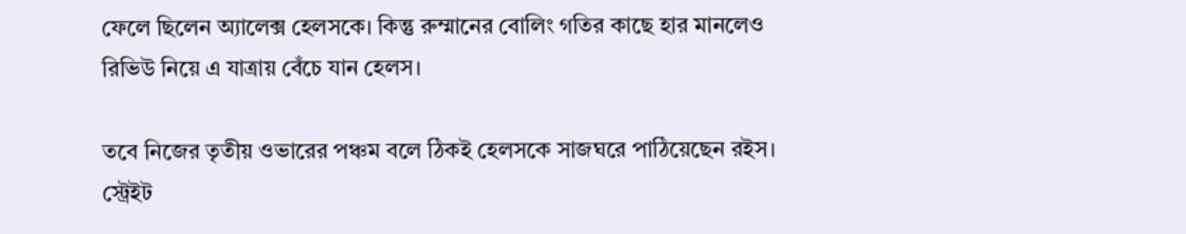ফেলে ছিলেন অ্যালেক্স হেলসকে। কিন্তু রুম্মানের বোলিং গতির কাছে হার মানলেও রিভিউ নিয়ে এ যাত্রায় বেঁচে যান হেলস।

তবে নিজের তৃতীয় ওভারের পঞ্চম বলে ঠিকই হেলসকে সাজঘরে পাঠিয়েছেন রইস। স্ট্রেইট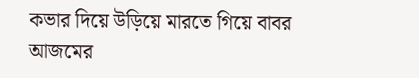কভার দিয়ে উড়িয়ে মারতে গিয়ে বাবর আজমের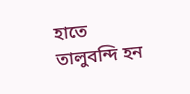হাতে তালুবন্দি হন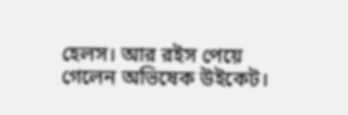হেলস। আর রইস পেয়ে গেলেন অভিষেক উইকেট।